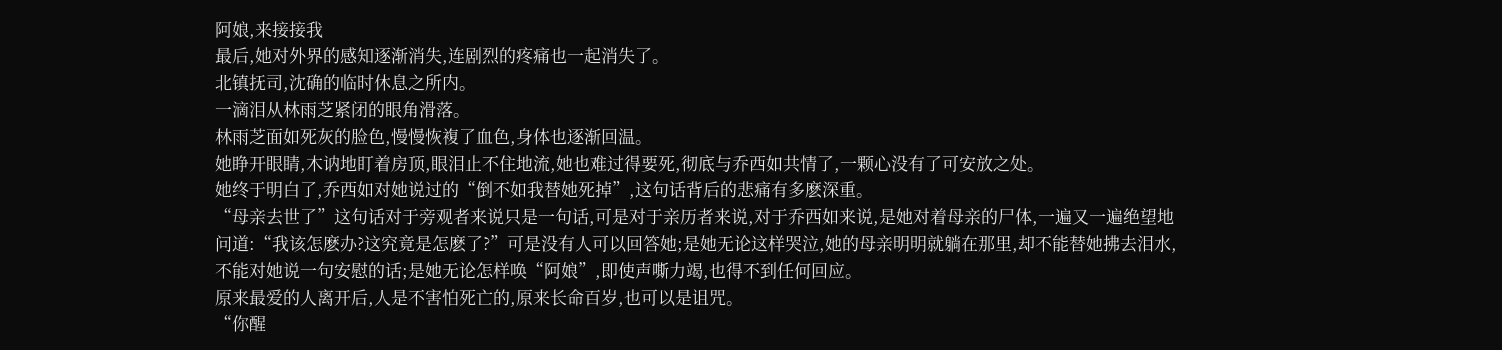阿娘,来接接我
最后,她对外界的感知逐渐消失,连剧烈的疼痛也一起消失了。
北镇抚司,沈确的临时休息之所内。
一滴泪从林雨芝紧闭的眼角滑落。
林雨芝面如死灰的脸色,慢慢恢複了血色,身体也逐渐回温。
她睁开眼睛,木讷地盯着房顶,眼泪止不住地流,她也难过得要死,彻底与乔西如共情了,一颗心没有了可安放之处。
她终于明白了,乔西如对她说过的“倒不如我替她死掉”,这句话背后的悲痛有多麽深重。
“母亲去世了”这句话对于旁观者来说只是一句话,可是对于亲历者来说,对于乔西如来说,是她对着母亲的尸体,一遍又一遍绝望地问道:“我该怎麽办?这究竟是怎麽了?”可是没有人可以回答她;是她无论这样哭泣,她的母亲明明就躺在那里,却不能替她拂去泪水,不能对她说一句安慰的话;是她无论怎样唤“阿娘”,即使声嘶力竭,也得不到任何回应。
原来最爱的人离开后,人是不害怕死亡的,原来长命百岁,也可以是诅咒。
“你醒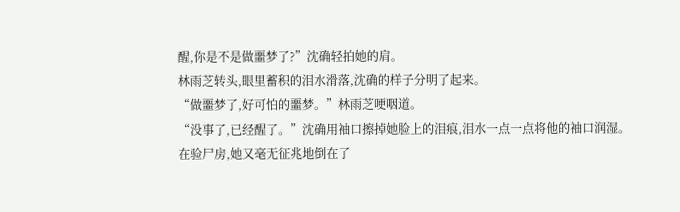醒,你是不是做噩梦了?”沈确轻拍她的肩。
林雨芝转头,眼里蓄积的泪水滑落,沈确的样子分明了起来。
“做噩梦了,好可怕的噩梦。”林雨芝哽咽道。
“没事了,已经醒了。”沈确用袖口擦掉她脸上的泪痕,泪水一点一点将他的袖口润湿。
在验尸房,她又毫无征兆地倒在了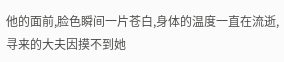他的面前,脸色瞬间一片苍白,身体的温度一直在流逝,寻来的大夫因摸不到她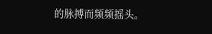的脉搏而频频摇头。